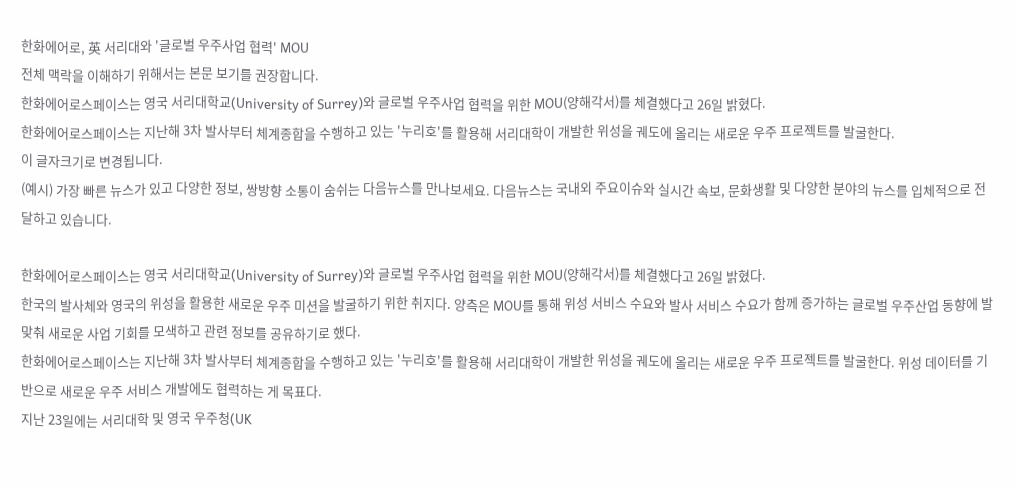한화에어로, 英 서리대와 '글로벌 우주사업 협력' MOU
전체 맥락을 이해하기 위해서는 본문 보기를 권장합니다.
한화에어로스페이스는 영국 서리대학교(University of Surrey)와 글로벌 우주사업 협력을 위한 MOU(양해각서)를 체결했다고 26일 밝혔다.
한화에어로스페이스는 지난해 3차 발사부터 체계종합을 수행하고 있는 '누리호'를 활용해 서리대학이 개발한 위성을 궤도에 올리는 새로운 우주 프로젝트를 발굴한다.
이 글자크기로 변경됩니다.
(예시) 가장 빠른 뉴스가 있고 다양한 정보, 쌍방향 소통이 숨쉬는 다음뉴스를 만나보세요. 다음뉴스는 국내외 주요이슈와 실시간 속보, 문화생활 및 다양한 분야의 뉴스를 입체적으로 전달하고 있습니다.

한화에어로스페이스는 영국 서리대학교(University of Surrey)와 글로벌 우주사업 협력을 위한 MOU(양해각서)를 체결했다고 26일 밝혔다.
한국의 발사체와 영국의 위성을 활용한 새로운 우주 미션을 발굴하기 위한 취지다. 양측은 MOU를 통해 위성 서비스 수요와 발사 서비스 수요가 함께 증가하는 글로벌 우주산업 동향에 발맞춰 새로운 사업 기회를 모색하고 관련 정보를 공유하기로 했다.
한화에어로스페이스는 지난해 3차 발사부터 체계종합을 수행하고 있는 '누리호'를 활용해 서리대학이 개발한 위성을 궤도에 올리는 새로운 우주 프로젝트를 발굴한다. 위성 데이터를 기반으로 새로운 우주 서비스 개발에도 협력하는 게 목표다.
지난 23일에는 서리대학 및 영국 우주청(UK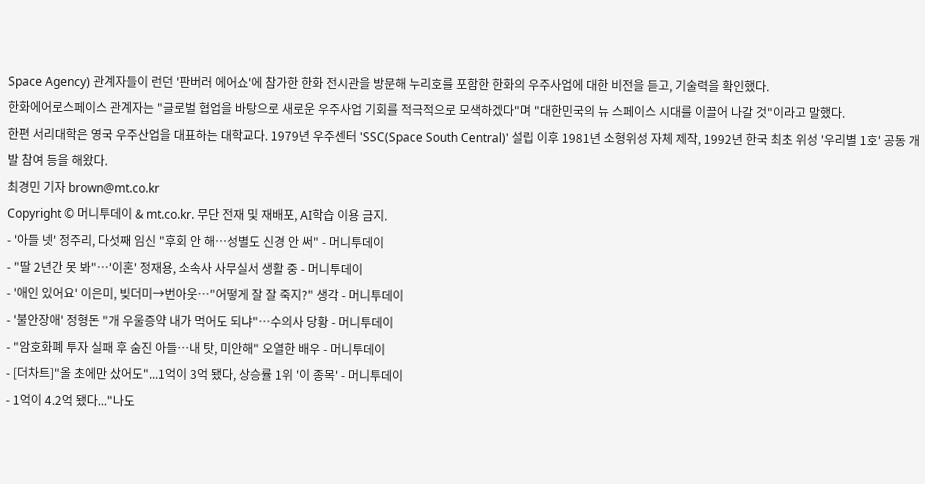Space Agency) 관계자들이 런던 '판버러 에어쇼'에 참가한 한화 전시관을 방문해 누리호를 포함한 한화의 우주사업에 대한 비전을 듣고, 기술력을 확인했다.
한화에어로스페이스 관계자는 "글로벌 협업을 바탕으로 새로운 우주사업 기회를 적극적으로 모색하겠다"며 "대한민국의 뉴 스페이스 시대를 이끌어 나갈 것"이라고 말했다.
한편 서리대학은 영국 우주산업을 대표하는 대학교다. 1979년 우주센터 'SSC(Space South Central)' 설립 이후 1981년 소형위성 자체 제작, 1992년 한국 최초 위성 '우리별 1호' 공동 개발 참여 등을 해왔다.
최경민 기자 brown@mt.co.kr
Copyright © 머니투데이 & mt.co.kr. 무단 전재 및 재배포, AI학습 이용 금지.
- '아들 넷' 정주리, 다섯째 임신 "후회 안 해…성별도 신경 안 써" - 머니투데이
- "딸 2년간 못 봐"…'이혼' 정재용, 소속사 사무실서 생활 중 - 머니투데이
- '애인 있어요' 이은미, 빚더미→번아웃…"어떻게 잘 잘 죽지?" 생각 - 머니투데이
- '불안장애' 정형돈 "개 우울증약 내가 먹어도 되냐"…수의사 당황 - 머니투데이
- "암호화폐 투자 실패 후 숨진 아들…내 탓, 미안해" 오열한 배우 - 머니투데이
- [더차트]"올 초에만 샀어도"...1억이 3억 됐다, 상승률 1위 '이 종목' - 머니투데이
- 1억이 4.2억 됐다..."나도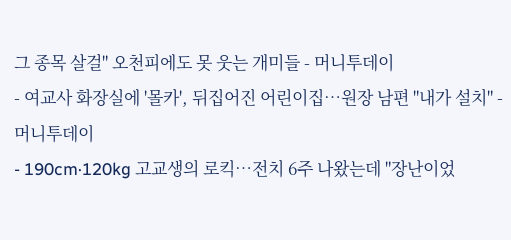그 종목 살걸" 오천피에도 못 웃는 개미들 - 머니투데이
- 여교사 화장실에 '몰카', 뒤집어진 어린이집…원장 남편 "내가 설치" - 머니투데이
- 190cm·120kg 고교생의 로킥…전치 6주 나왔는데 "장난이었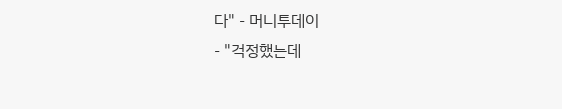다" - 머니투데이
- "걱정했는데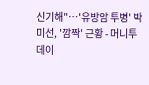신기해"…'유방암 투병' 박미선, '깜짝' 근황 - 머니투데이